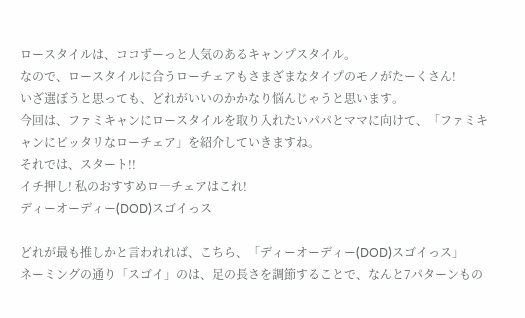ロースタイルは、ココずーっと人気のあるキャンプスタイル。
なので、ロースタイルに合うローチェアもさまざまなタイプのモノがたーくさん!
いざ選ぼうと思っても、どれがいいのかかなり悩んじゃうと思います。
今回は、ファミキャンにロースタイルを取り入れたいパパとママに向けて、「ファミキャンにピッタリなローチェア」を紹介していきますね。
それでは、スタート!!
イチ押し! 私のおすすめロ―チェアはこれ!
ディーオーディー(DOD)スゴイっス

どれが最も推しかと言われれば、こちら、「ディーオーディー(DOD)スゴイっス」
ネーミングの通り「スゴイ」のは、足の長さを調節することで、なんと7パターンもの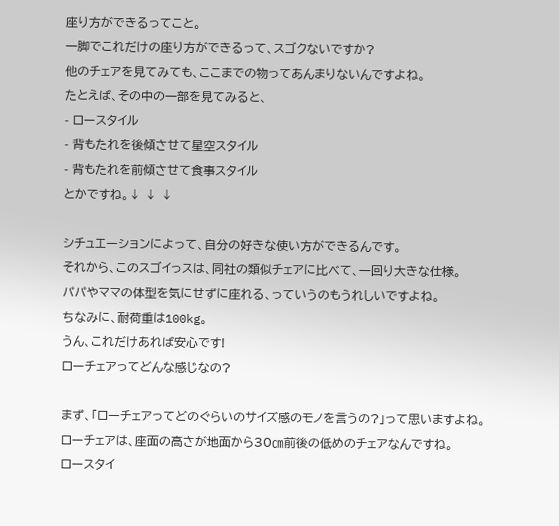座り方ができるってこと。
一脚でこれだけの座り方ができるって、スゴクないですか?
他のチェアを見てみても、ここまでの物ってあんまりないんですよね。
たとえば、その中の一部を見てみると、
- ロースタイル
- 背もたれを後傾させて星空スタイル
- 背もたれを前傾させて食事スタイル
とかですね。↓ ↓ ↓

シチュエーションによって、自分の好きな使い方ができるんです。
それから、このスゴイっスは、同社の類似チェアに比べて、一回り大きな仕様。
パパやママの体型を気にせずに座れる、っていうのもうれしいですよね。
ちなみに、耐荷重は100kg。
うん、これだけあれば安心です!
ローチェアってどんな感じなの?

まず、「ローチェアってどのぐらいのサイズ感のモノを言うの?」って思いますよね。
ローチェアは、座面の高さが地面から30㎝前後の低めのチェアなんですね。
ロースタイ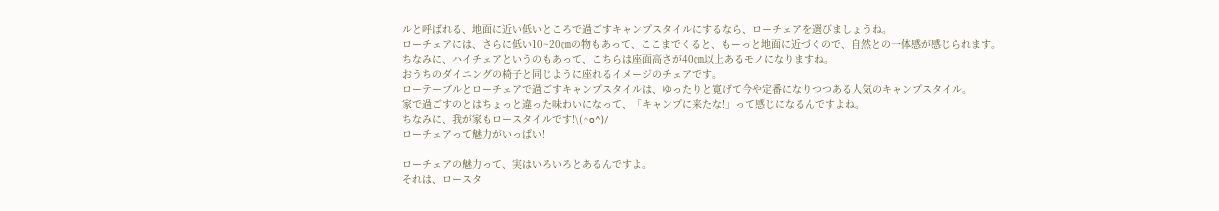ルと呼ばれる、地面に近い低いところで過ごすキャンプスタイルにするなら、ローチェアを選びましょうね。
ローチェアには、さらに低い10~20㎝の物もあって、ここまでくると、もーっと地面に近づくので、自然との一体感が感じられます。
ちなみに、ハイチェアというのもあって、こちらは座面高さが40㎝以上あるモノになりますね。
おうちのダイニングの椅子と同じように座れるイメージのチェアです。
ローテーブルとローチェアで過ごすキャンプスタイルは、ゆったりと寛げて今や定番になりつつある人気のキャンプスタイル。
家で過ごすのとはちょっと違った味わいになって、「キャンプに来たな!」って感じになるんですよね。
ちなみに、我が家もロースタイルです!\(^o^)/
ローチェアって魅力がいっぱい!

ローチェアの魅力って、実はいろいろとあるんですよ。
それは、ロースタ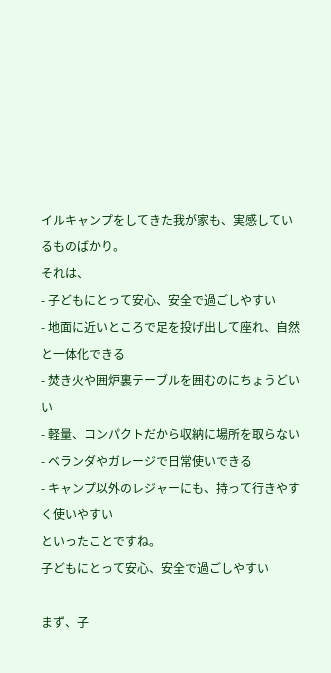イルキャンプをしてきた我が家も、実感しているものばかり。
それは、
- 子どもにとって安心、安全で過ごしやすい
- 地面に近いところで足を投げ出して座れ、自然と一体化できる
- 焚き火や囲炉裏テーブルを囲むのにちょうどいい
- 軽量、コンパクトだから収納に場所を取らない
- ベランダやガレージで日常使いできる
- キャンプ以外のレジャーにも、持って行きやすく使いやすい
といったことですね。
子どもにとって安心、安全で過ごしやすい

まず、子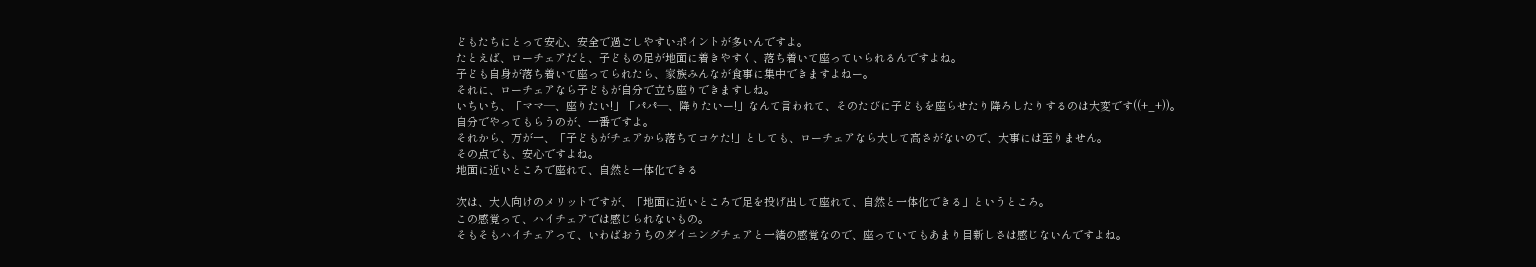どもたちにとって安心、安全で過ごしやすいポイントが多いんですよ。
たとえば、ローチェアだと、子どもの足が地面に着きやすく、落ち着いて座っていられるんですよね。
子ども自身が落ち着いて座ってられたら、家族みんなが食事に集中できますよねー。
それに、ローチェアなら子どもが自分で立ち座りできますしね。
いちいち、「ママ―、座りたい!」「パパ―、降りたいー!」なんて言われて、そのたびに子どもを座らせたり降ろしたりするのは大変です((+_+))。
自分でやってもらうのが、一番ですよ。
それから、万が一、「子どもがチェアから落ちてコケた!」としても、ローチェアなら大して高さがないので、大事には至りません。
その点でも、安心ですよね。
地面に近いところで座れて、自然と一体化できる

次は、大人向けのメリットですが、「地面に近いところで足を投げ出して座れて、自然と一体化できる」というところ。
この感覚って、ハイチェアでは感じられないもの。
そもそもハイチェアって、いわばおうちのダイニングチェアと一緒の感覚なので、座っていてもあまり目新しさは感じないんですよね。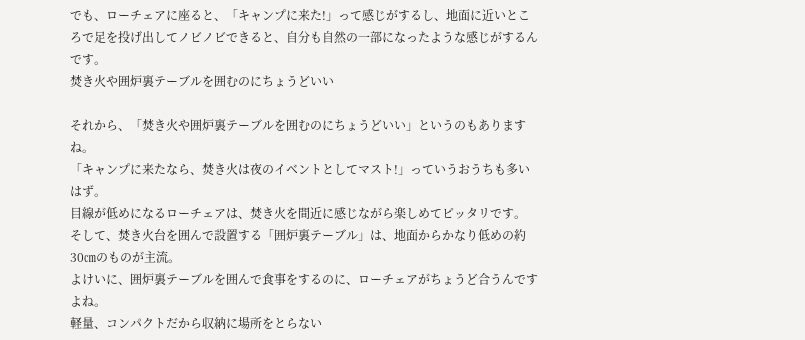でも、ローチェアに座ると、「キャンプに来た!」って感じがするし、地面に近いところで足を投げ出してノビノビできると、自分も自然の一部になったような感じがするんです。
焚き火や囲炉裏テーブルを囲むのにちょうどいい

それから、「焚き火や囲炉裏テーブルを囲むのにちょうどいい」というのもありますね。
「キャンプに来たなら、焚き火は夜のイベントとしてマスト!」っていうおうちも多いはず。
目線が低めになるローチェアは、焚き火を間近に感じながら楽しめてピッタリです。
そして、焚き火台を囲んで設置する「囲炉裏テーブル」は、地面からかなり低めの約30㎝のものが主流。
よけいに、囲炉裏テーブルを囲んで食事をするのに、ローチェアがちょうど合うんですよね。
軽量、コンパクトだから収納に場所をとらない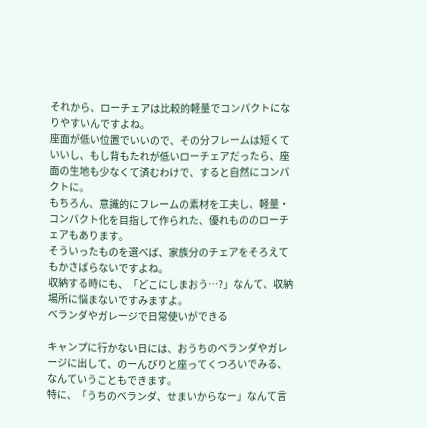それから、ローチェアは比較的軽量でコンパクトになりやすいんですよね。
座面が低い位置でいいので、その分フレームは短くていいし、もし背もたれが低いローチェアだったら、座面の生地も少なくて済むわけで、すると自然にコンパクトに。
もちろん、意識的にフレームの素材を工夫し、軽量・コンパクト化を目指して作られた、優れもののローチェアもあります。
そういったものを選べば、家族分のチェアをそろえてもかさばらないですよね。
収納する時にも、「どこにしまおう…?」なんて、収納場所に悩まないですみますよ。
ベランダやガレージで日常使いができる

キャンプに行かない日には、おうちのベランダやガレージに出して、のーんびりと座ってくつろいでみる、なんていうこともできます。
特に、「うちのベランダ、せまいからなー」なんて言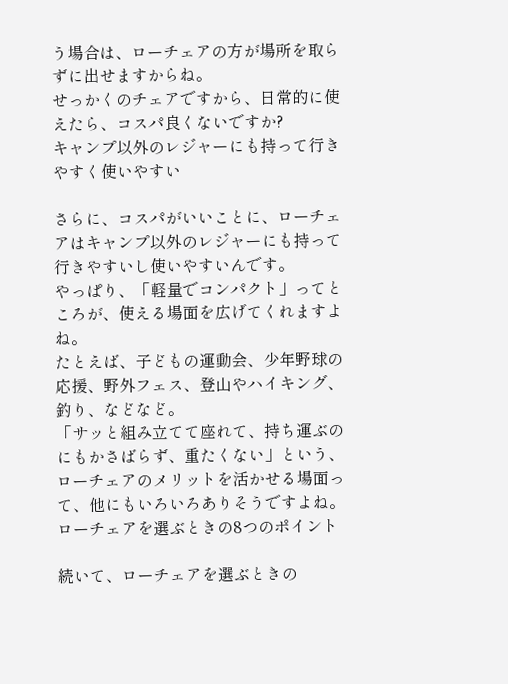う場合は、ローチェアの方が場所を取らずに出せますからね。
せっかくのチェアですから、日常的に使えたら、コスパ良くないですか?
キャンプ以外のレジャーにも持って行きやすく使いやすい

さらに、コスパがいいことに、ローチェアはキャンプ以外のレジャーにも持って行きやすいし使いやすいんです。
やっぱり、「軽量でコンパクト」ってところが、使える場面を広げてくれますよね。
たとえば、子どもの運動会、少年野球の応援、野外フェス、登山やハイキング、釣り、などなど。
「サッと組み立てて座れて、持ち運ぶのにもかさばらず、重たくない」という、ローチェアのメリットを活かせる場面って、他にもいろいろありそうですよね。
ローチェアを選ぶときの8つのポイント

続いて、ローチェアを選ぶときの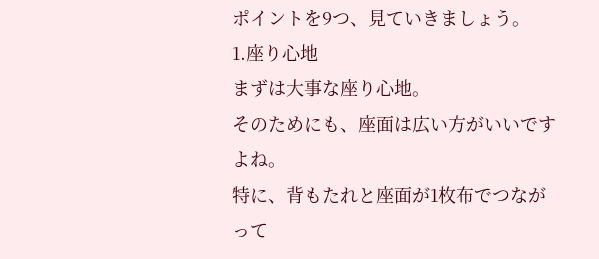ポイントを9つ、見ていきましょう。
1.座り心地
まずは大事な座り心地。
そのためにも、座面は広い方がいいですよね。
特に、背もたれと座面が1枚布でつながって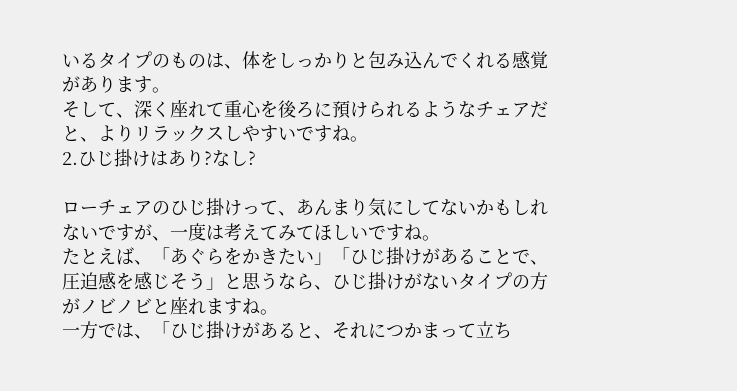いるタイプのものは、体をしっかりと包み込んでくれる感覚があります。
そして、深く座れて重心を後ろに預けられるようなチェアだと、よりリラックスしやすいですね。
2.ひじ掛けはあり?なし?

ローチェアのひじ掛けって、あんまり気にしてないかもしれないですが、一度は考えてみてほしいですね。
たとえば、「あぐらをかきたい」「ひじ掛けがあることで、圧迫感を感じそう」と思うなら、ひじ掛けがないタイプの方がノビノビと座れますね。
一方では、「ひじ掛けがあると、それにつかまって立ち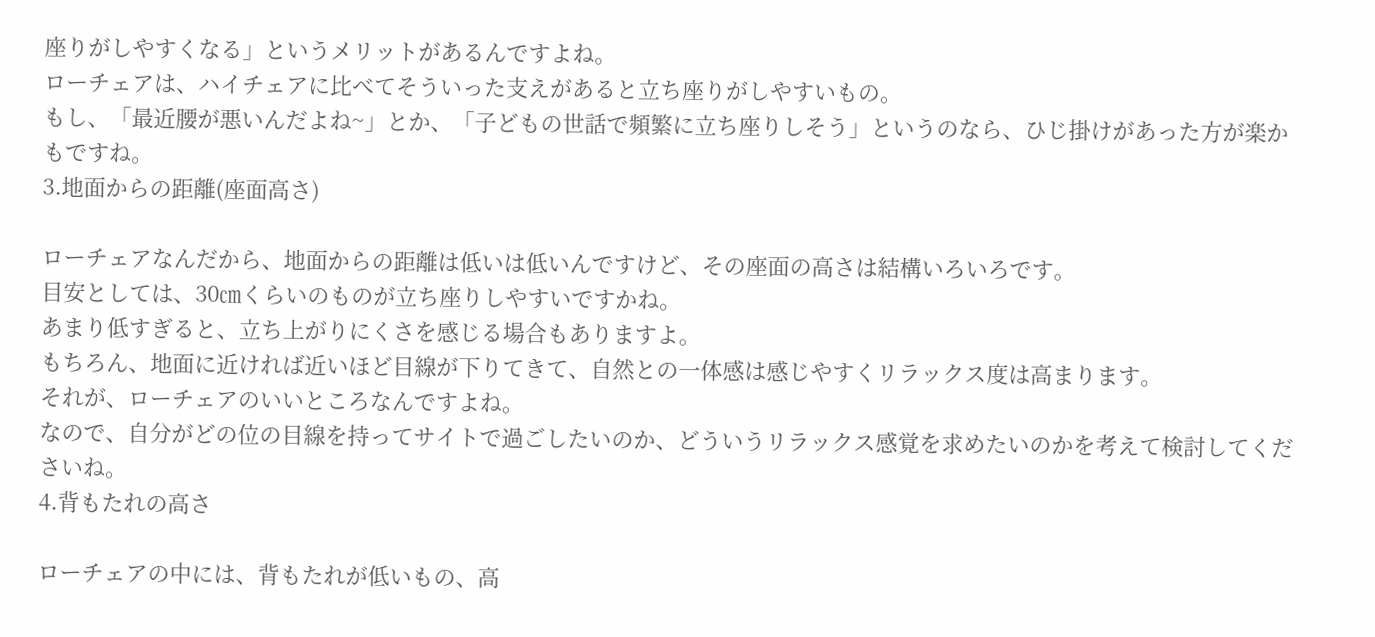座りがしやすくなる」というメリットがあるんですよね。
ローチェアは、ハイチェアに比べてそういった支えがあると立ち座りがしやすいもの。
もし、「最近腰が悪いんだよね~」とか、「子どもの世話で頻繁に立ち座りしそう」というのなら、ひじ掛けがあった方が楽かもですね。
3.地面からの距離(座面高さ)

ローチェアなんだから、地面からの距離は低いは低いんですけど、その座面の高さは結構いろいろです。
目安としては、30㎝くらいのものが立ち座りしやすいですかね。
あまり低すぎると、立ち上がりにくさを感じる場合もありますよ。
もちろん、地面に近ければ近いほど目線が下りてきて、自然との一体感は感じやすくリラックス度は高まります。
それが、ローチェアのいいところなんですよね。
なので、自分がどの位の目線を持ってサイトで過ごしたいのか、どういうリラックス感覚を求めたいのかを考えて検討してくださいね。
4.背もたれの高さ

ローチェアの中には、背もたれが低いもの、高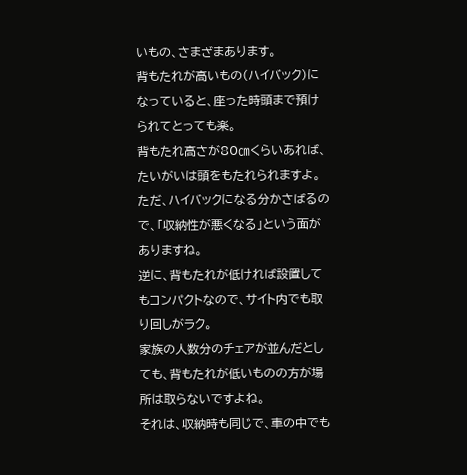いもの、さまざまあります。
背もたれが高いもの(ハイバック)になっていると、座った時頭まで預けられてとっても楽。
背もたれ高さが80㎝くらいあれば、たいがいは頭をもたれられますよ。
ただ、ハイバックになる分かさばるので、「収納性が悪くなる」という面がありますね。
逆に、背もたれが低ければ設置してもコンパクトなので、サイト内でも取り回しがラク。
家族の人数分のチェアが並んだとしても、背もたれが低いものの方が場所は取らないですよね。
それは、収納時も同じで、車の中でも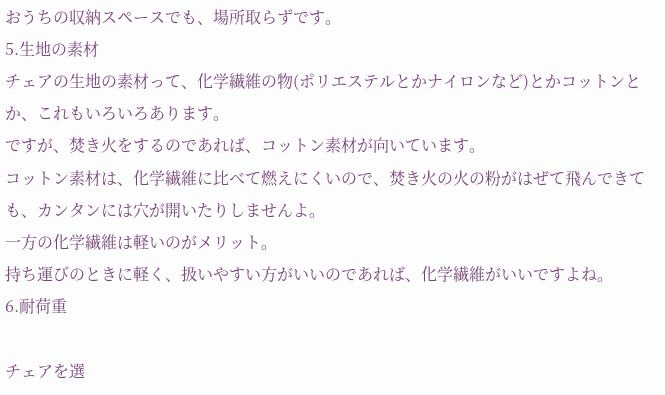おうちの収納スペースでも、場所取らずです。
5.生地の素材
チェアの生地の素材って、化学繊維の物(ポリエステルとかナイロンなど)とかコットンとか、これもいろいろあります。
ですが、焚き火をするのであれば、コットン素材が向いています。
コットン素材は、化学繊維に比べて燃えにくいので、焚き火の火の粉がはぜて飛んできても、カンタンには穴が開いたりしませんよ。
一方の化学繊維は軽いのがメリット。
持ち運びのときに軽く、扱いやすい方がいいのであれば、化学繊維がいいですよね。
6.耐荷重

チェアを選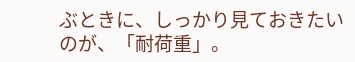ぶときに、しっかり見ておきたいのが、「耐荷重」。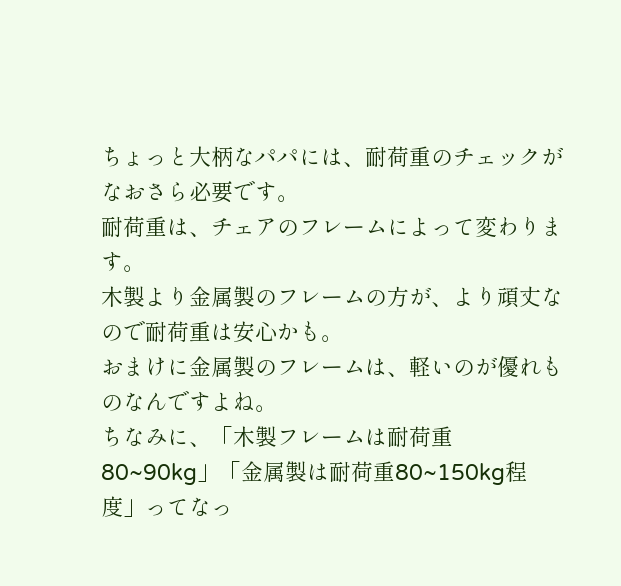ちょっと大柄なパパには、耐荷重のチェックがなおさら必要です。
耐荷重は、チェアのフレームによって変わります。
木製より金属製のフレームの方が、より頑丈なので耐荷重は安心かも。
おまけに金属製のフレームは、軽いのが優れものなんですよね。
ちなみに、「木製フレームは耐荷重80~90kg」「金属製は耐荷重80~150kg程度」ってなっ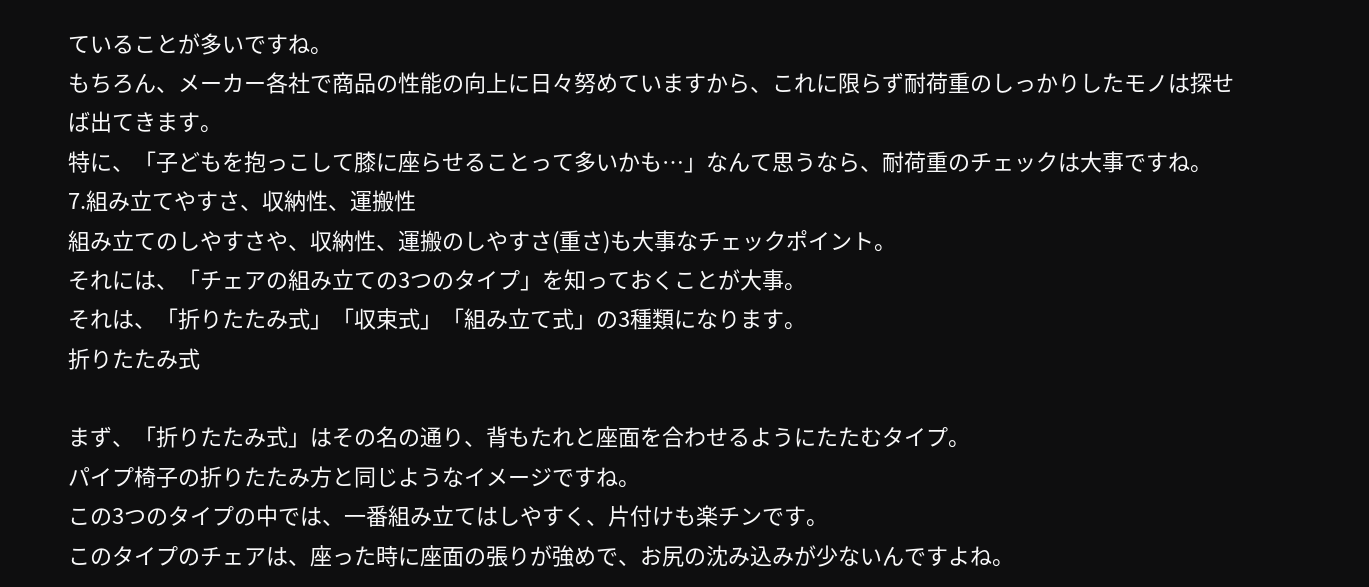ていることが多いですね。
もちろん、メーカー各社で商品の性能の向上に日々努めていますから、これに限らず耐荷重のしっかりしたモノは探せば出てきます。
特に、「子どもを抱っこして膝に座らせることって多いかも…」なんて思うなら、耐荷重のチェックは大事ですね。
7.組み立てやすさ、収納性、運搬性
組み立てのしやすさや、収納性、運搬のしやすさ(重さ)も大事なチェックポイント。
それには、「チェアの組み立ての3つのタイプ」を知っておくことが大事。
それは、「折りたたみ式」「収束式」「組み立て式」の3種類になります。
折りたたみ式

まず、「折りたたみ式」はその名の通り、背もたれと座面を合わせるようにたたむタイプ。
パイプ椅子の折りたたみ方と同じようなイメージですね。
この3つのタイプの中では、一番組み立てはしやすく、片付けも楽チンです。
このタイプのチェアは、座った時に座面の張りが強めで、お尻の沈み込みが少ないんですよね。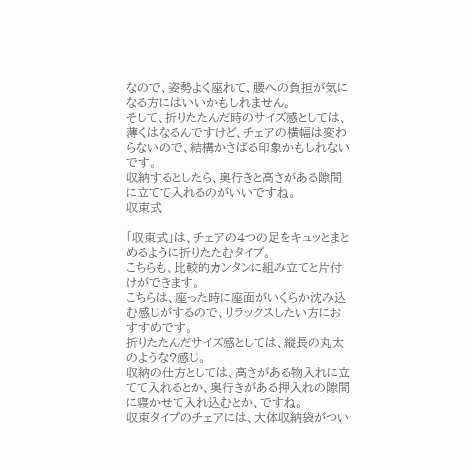なので、姿勢よく座れて、腰への負担が気になる方にはいいかもしれません。
そして、折りたたんだ時のサイズ感としては、薄くはなるんですけど、チェアの横幅は変わらないので、結構かさばる印象かもしれないです。
収納するとしたら、奥行きと高さがある隙間に立てて入れるのがいいですね。
収束式

「収束式」は、チェアの4つの足をキュッとまとめるように折りたたむタイプ。
こちらも、比較的カンタンに組み立てと片付けができます。
こちらは、座った時に座面がいくらか沈み込む感じがするので、リラックスしたい方におすすめです。
折りたたんだサイズ感としては、縦長の丸太のような?感じ。
収納の仕方としては、高さがある物入れに立てて入れるとか、奥行きがある押入れの隙間に寝かせて入れ込むとか、ですね。
収束タイプのチェアには、大体収納袋がつい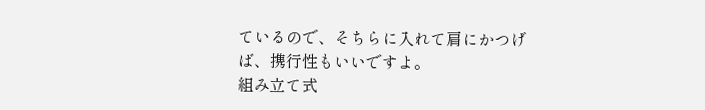ているので、そちらに入れて肩にかつげば、携行性もいいですよ。
組み立て式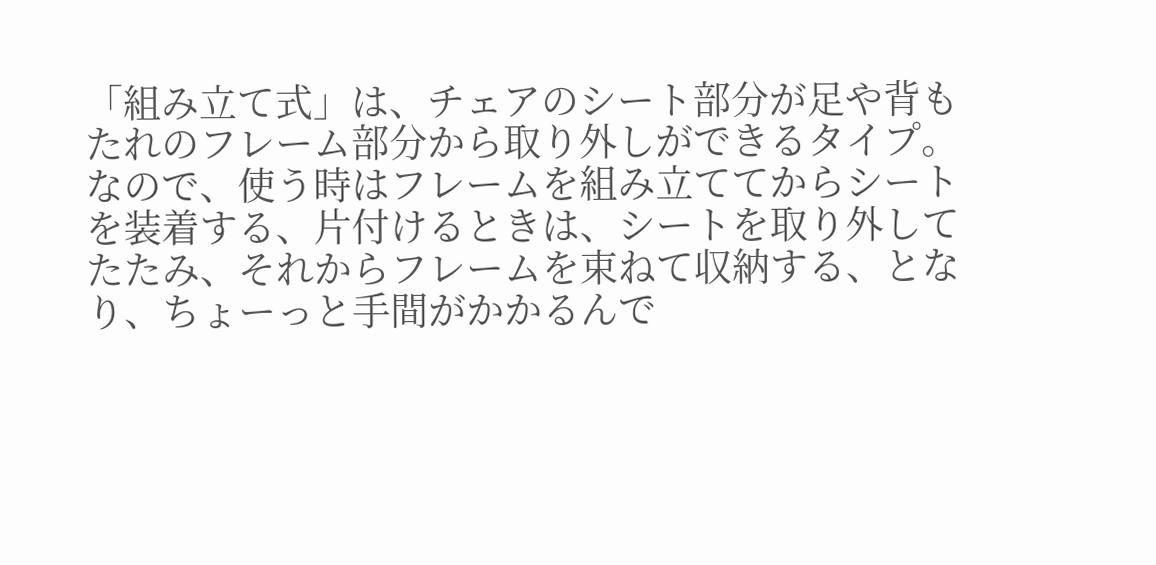「組み立て式」は、チェアのシート部分が足や背もたれのフレーム部分から取り外しができるタイプ。
なので、使う時はフレームを組み立ててからシートを装着する、片付けるときは、シートを取り外してたたみ、それからフレームを束ねて収納する、となり、ちょーっと手間がかかるんで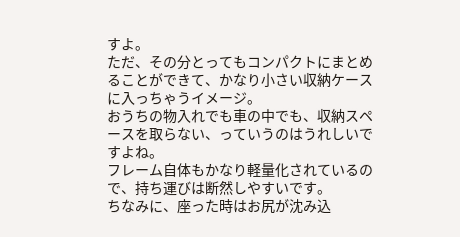すよ。
ただ、その分とってもコンパクトにまとめることができて、かなり小さい収納ケースに入っちゃうイメージ。
おうちの物入れでも車の中でも、収納スペースを取らない、っていうのはうれしいですよね。
フレーム自体もかなり軽量化されているので、持ち運びは断然しやすいです。
ちなみに、座った時はお尻が沈み込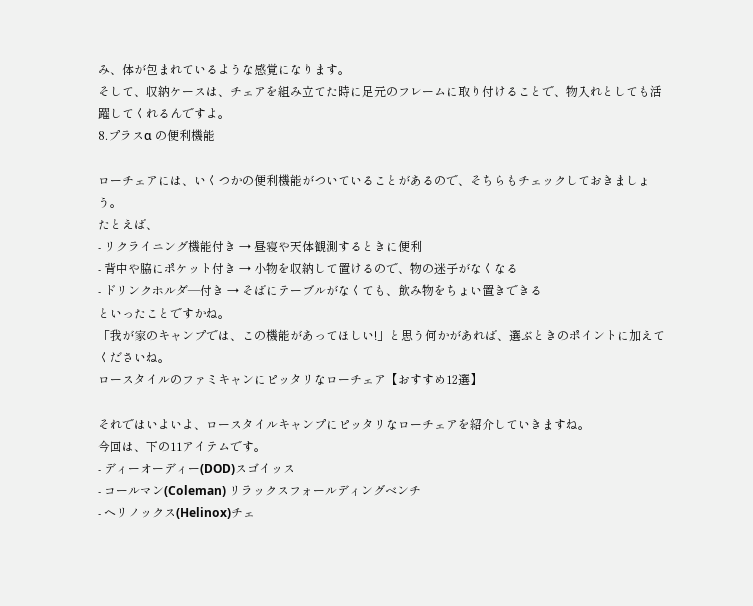み、体が包まれているような感覚になります。
そして、収納ケースは、チェアを組み立てた時に足元のフレームに取り付けることで、物入れとしても活躍してくれるんですよ。
8.プラスα の便利機能

ローチェアには、いくつかの便利機能がついていることがあるので、そちらもチェックしておきましょう。
たとえば、
- リクライニング機能付き → 昼寝や天体観測するときに便利
- 背中や脇にポケット付き → 小物を収納して置けるので、物の迷子がなくなる
- ドリンクホルダ―付き → そばにテーブルがなくても、飲み物をちょい置きできる
といったことですかね。
「我が家のキャンプでは、この機能があってほしい!」と思う何かがあれば、選ぶときのポイントに加えてくださいね。
ロースタイルのファミキャンにピッタリなローチェア【おすすめ12選】

それではいよいよ、ロースタイルキャンプにピッタリなローチェアを紹介していきますね。
今回は、下の11アイテムです。
- ディーオーディー(DOD)スゴイッス
- コールマン(Coleman) リラックスフォールディングベンチ
- ヘリノックス(Helinox)チェ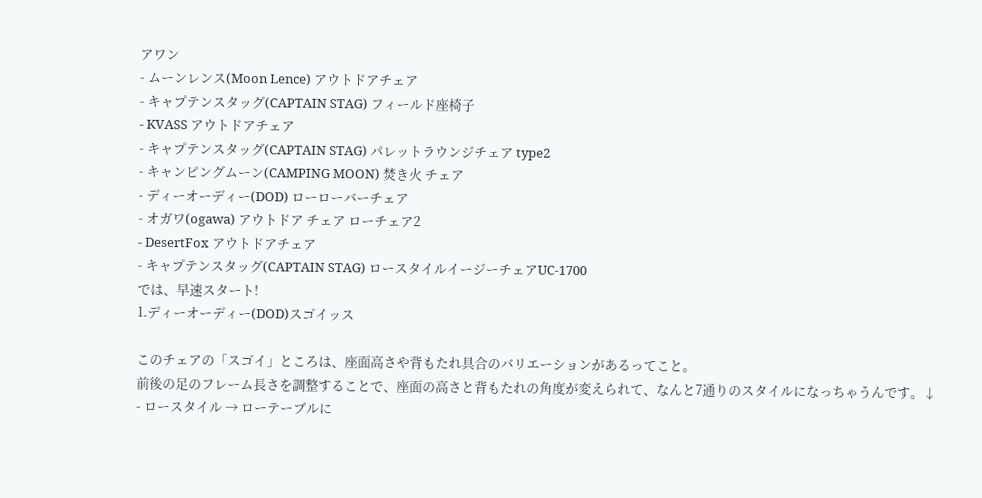アワン
- ムーンレンス(Moon Lence) アウトドアチェア
- キャプテンスタッグ(CAPTAIN STAG) フィールド座椅子
- KVASS アウトドアチェア
- キャプテンスタッグ(CAPTAIN STAG) パレットラウンジチェア type2
- キャンピングムーン(CAMPING MOON) 焚き火 チェア
- ディーオーディー(DOD) ローローバーチェア
- オガワ(ogawa) アウトドア チェア ローチェア2
- DesertFox アウトドアチェア
- キャプテンスタッグ(CAPTAIN STAG) ロースタイルイージーチェアUC-1700
では、早速スタート!
1.ディーオーディー(DOD)スゴイッス

このチェアの「スゴイ」ところは、座面高さや背もたれ具合のバリエーションがあるってこと。
前後の足のフレーム長さを調整することで、座面の高さと背もたれの角度が変えられて、なんと7通りのスタイルになっちゃうんです。↓
- ロースタイル → ローテーブルに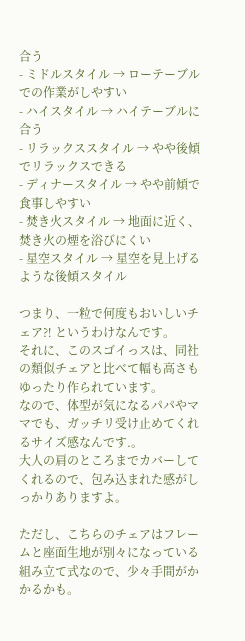合う
- ミドルスタイル → ローテーブルでの作業がしやすい
- ハイスタイル → ハイテーブルに合う
- リラックススタイル → やや後傾でリラックスできる
- ディナースタイル → やや前傾で食事しやすい
- 焚き火スタイル → 地面に近く、焚き火の煙を浴びにくい
- 星空スタイル → 星空を見上げるような後傾スタイル

つまり、一粒で何度もおいしいチェア⁈ というわけなんです。
それに、このスゴイっスは、同社の類似チェアと比べて幅も高さもゆったり作られています。
なので、体型が気になるパパやママでも、ガッチリ受け止めてくれるサイズ感なんです.。
大人の肩のところまでカバーしてくれるので、包み込まれた感がしっかりありますよ。

ただし、こちらのチェアはフレームと座面生地が別々になっている組み立て式なので、少々手間がかかるかも。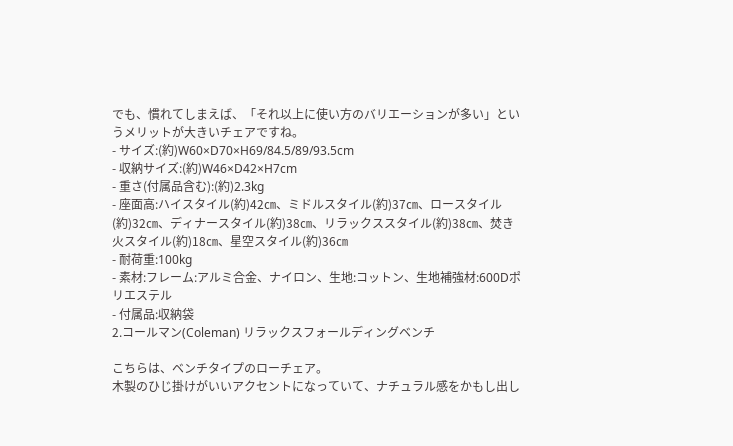でも、慣れてしまえば、「それ以上に使い方のバリエーションが多い」というメリットが大きいチェアですね。
- サイズ:(約)W60×D70×H69/84.5/89/93.5cm
- 収納サイズ:(約)W46×D42×H7cm
- 重さ(付属品含む):(約)2.3kg
- 座面高:ハイスタイル(約)42㎝、ミドルスタイル(約)37㎝、ロースタイル(約)32㎝、ディナースタイル(約)38㎝、リラックススタイル(約)38㎝、焚き火スタイル(約)18㎝、星空スタイル(約)36㎝
- 耐荷重:100kg
- 素材:フレーム:アルミ合金、ナイロン、生地:コットン、生地補強材:600Dポリエステル
- 付属品:収納袋
2.コールマン(Coleman) リラックスフォールディングベンチ

こちらは、ベンチタイプのローチェア。
木製のひじ掛けがいいアクセントになっていて、ナチュラル感をかもし出し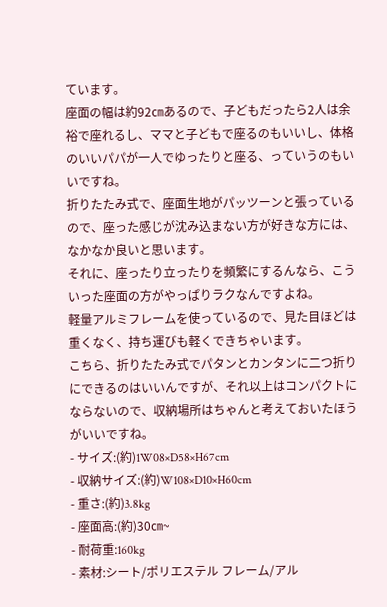ています。
座面の幅は約92㎝あるので、子どもだったら2人は余裕で座れるし、ママと子どもで座るのもいいし、体格のいいパパが一人でゆったりと座る、っていうのもいいですね。
折りたたみ式で、座面生地がパッツーンと張っているので、座った感じが沈み込まない方が好きな方には、なかなか良いと思います。
それに、座ったり立ったりを頻繁にするんなら、こういった座面の方がやっぱりラクなんですよね。
軽量アルミフレームを使っているので、見た目ほどは重くなく、持ち運びも軽くできちゃいます。
こちら、折りたたみ式でパタンとカンタンに二つ折りにできるのはいいんですが、それ以上はコンパクトにならないので、収納場所はちゃんと考えておいたほうがいいですね。
- サイズ:(約)1W08×D58×H67cm
- 収納サイズ:(約)W108×D10×H60cm
- 重さ:(約)3.8kg
- 座面高:(約)30㎝~
- 耐荷重:160kg
- 素材:シート/ポリエステル フレーム/アル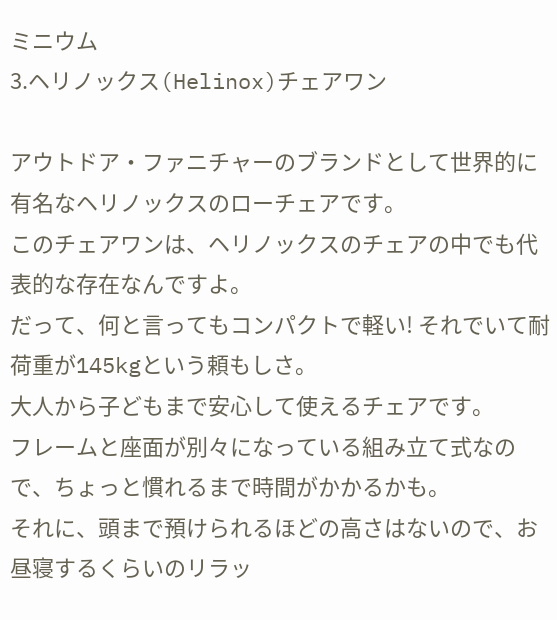ミニウム
3.ヘリノックス(Helinox)チェアワン

アウトドア・ファニチャーのブランドとして世界的に有名なヘリノックスのローチェアです。
このチェアワンは、ヘリノックスのチェアの中でも代表的な存在なんですよ。
だって、何と言ってもコンパクトで軽い! それでいて耐荷重が145kgという頼もしさ。
大人から子どもまで安心して使えるチェアです。
フレームと座面が別々になっている組み立て式なので、ちょっと慣れるまで時間がかかるかも。
それに、頭まで預けられるほどの高さはないので、お昼寝するくらいのリラッ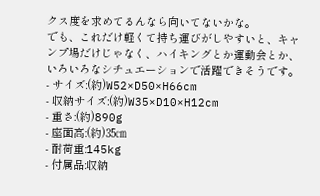クス度を求めてるんなら向いてないかな。
でも、これだけ軽くて持ち運びがしやすいと、キャンプ場だけじゃなく、ハイキングとか運動会とか、いろいろなシチュエーションで活躍できそうです。
- サイズ:(約)W52×D50×H66cm
- 収納サイズ:(約)W35×D10×H12cm
- 重さ:(約)890g
- 座面高:(約)35㎝
- 耐荷重:145kg
- 付属品:収納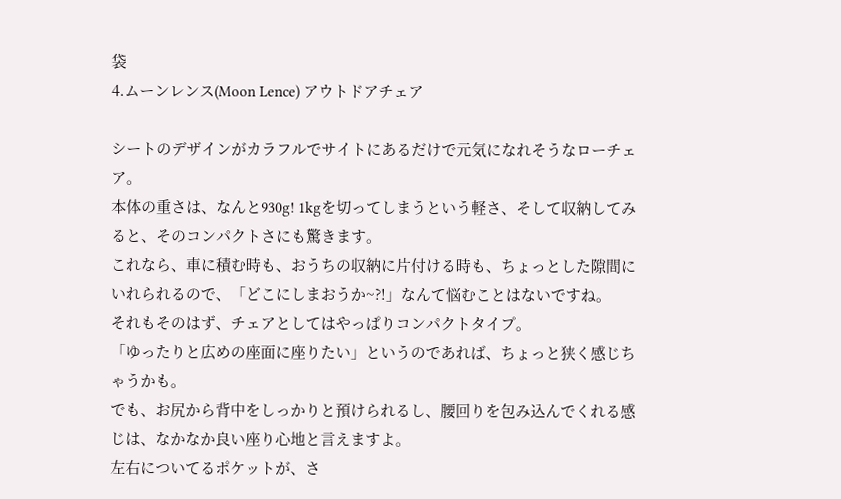袋
4.ムーンレンス(Moon Lence) アウトドアチェア

シートのデザインがカラフルでサイトにあるだけで元気になれそうなローチェア。
本体の重さは、なんと930g! 1kgを切ってしまうという軽さ、そして収納してみると、そのコンパクトさにも驚きます。
これなら、車に積む時も、おうちの収納に片付ける時も、ちょっとした隙間にいれられるので、「どこにしまおうか~⁈」なんて悩むことはないですね。
それもそのはず、チェアとしてはやっぱりコンパクトタイプ。
「ゆったりと広めの座面に座りたい」というのであれば、ちょっと狭く感じちゃうかも。
でも、お尻から背中をしっかりと預けられるし、腰回りを包み込んでくれる感じは、なかなか良い座り心地と言えますよ。
左右についてるポケットが、さ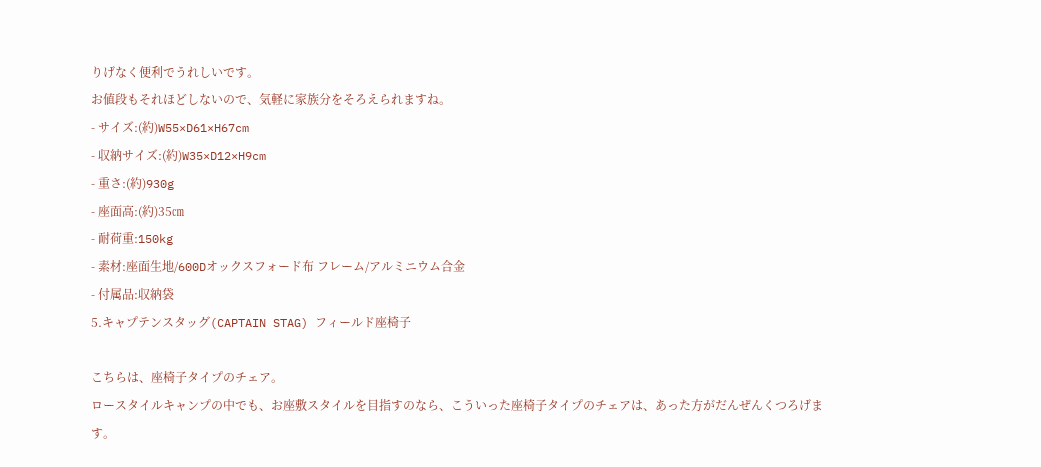りげなく便利でうれしいです。
お値段もそれほどしないので、気軽に家族分をそろえられますね。
- サイズ:(約)W55×D61×H67cm
- 収納サイズ:(約)W35×D12×H9cm
- 重さ:(約)930g
- 座面高:(約)35㎝
- 耐荷重:150kg
- 素材:座面生地/600Dオックスフォード布 フレーム/アルミニウム合金
- 付属品:収納袋
5.キャプテンスタッグ(CAPTAIN STAG) フィールド座椅子

こちらは、座椅子タイプのチェア。
ロースタイルキャンプの中でも、お座敷スタイルを目指すのなら、こういった座椅子タイプのチェアは、あった方がだんぜんくつろげます。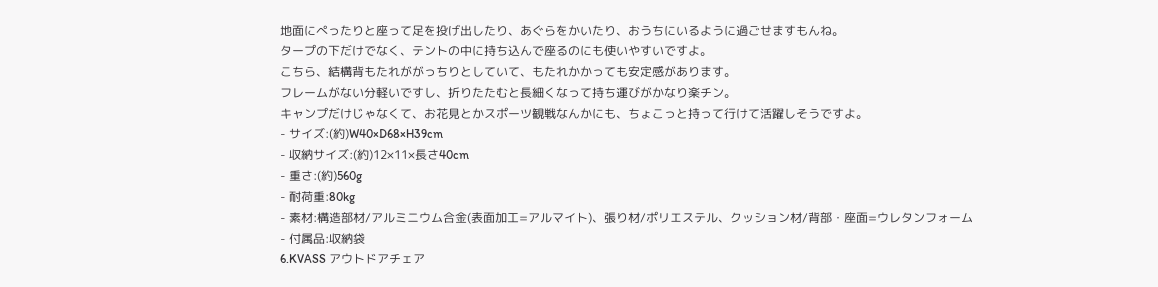地面にぺったりと座って足を投げ出したり、あぐらをかいたり、おうちにいるように過ごせますもんね。
タープの下だけでなく、テントの中に持ち込んで座るのにも使いやすいですよ。
こちら、結構背もたれががっちりとしていて、もたれかかっても安定感があります。
フレームがない分軽いですし、折りたたむと長細くなって持ち運びがかなり楽チン。
キャンプだけじゃなくて、お花見とかスポーツ観戦なんかにも、ちょこっと持って行けて活躍しそうですよ。
- サイズ:(約)W40×D68×H39cm
- 収納サイズ:(約)12×11×長さ40cm
- 重さ:(約)560g
- 耐荷重:80kg
- 素材:構造部材/アルミニウム合金(表面加工=アルマイト)、張り材/ポリエステル、クッション材/背部・座面=ウレタンフォーム
- 付属品:収納袋
6.KVASS アウトドアチェア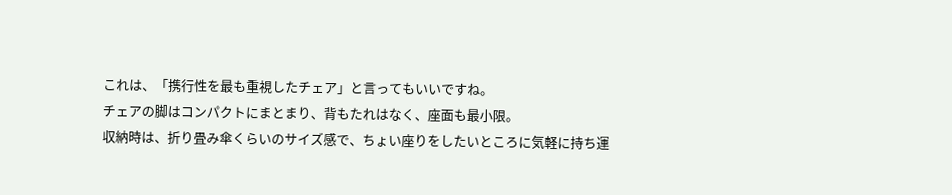これは、「携行性を最も重視したチェア」と言ってもいいですね。
チェアの脚はコンパクトにまとまり、背もたれはなく、座面も最小限。
収納時は、折り畳み傘くらいのサイズ感で、ちょい座りをしたいところに気軽に持ち運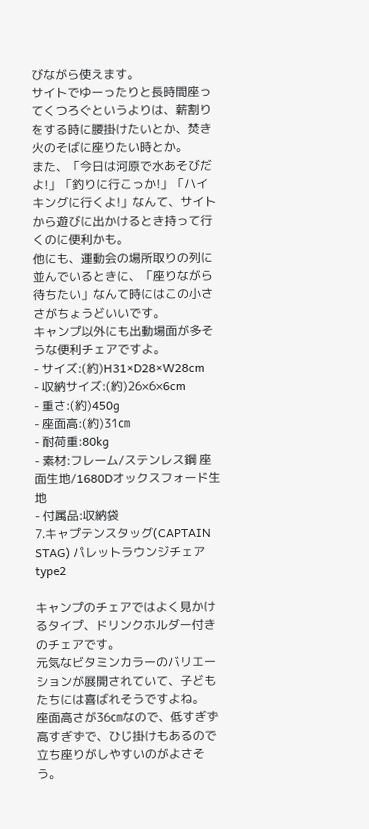びながら使えます。
サイトでゆーったりと長時間座ってくつろぐというよりは、薪割りをする時に腰掛けたいとか、焚き火のそばに座りたい時とか。
また、「今日は河原で水あそびだよ!」「釣りに行こっか!」「ハイキングに行くよ!」なんて、サイトから遊びに出かけるとき持って行くのに便利かも。
他にも、運動会の場所取りの列に並んでいるときに、「座りながら待ちたい」なんて時にはこの小ささがちょうどいいです。
キャンプ以外にも出動場面が多そうな便利チェアですよ。
- サイズ:(約)H31×D28×W28cm
- 収納サイズ:(約)26×6×6cm
- 重さ:(約)450g
- 座面高:(約)31㎝
- 耐荷重:80kg
- 素材:フレーム/ステンレス鋼 座面生地/1680Dオックスフォード生地
- 付属品:収納袋
7.キャプテンスタッグ(CAPTAIN STAG) パレットラウンジチェア type2

キャンプのチェアではよく見かけるタイプ、ドリンクホルダー付きのチェアです。
元気なビタミンカラーのバリエーションが展開されていて、子どもたちには喜ばれそうですよね。
座面高さが36㎝なので、低すぎず高すぎずで、ひじ掛けもあるので立ち座りがしやすいのがよさそう。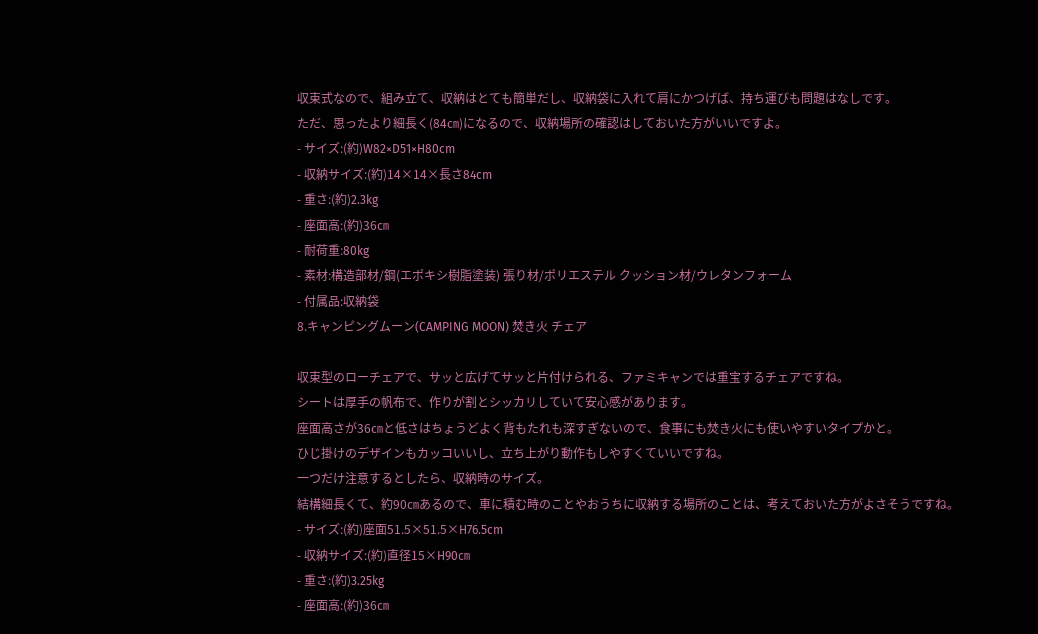収束式なので、組み立て、収納はとても簡単だし、収納袋に入れて肩にかつげば、持ち運びも問題はなしです。
ただ、思ったより細長く(84㎝)になるので、収納場所の確認はしておいた方がいいですよ。
- サイズ:(約)W82×D51×H80cm
- 収納サイズ:(約)14×14×長さ84cm
- 重さ:(約)2.3kg
- 座面高:(約)36㎝
- 耐荷重:80kg
- 素材:構造部材/鋼(エポキシ樹脂塗装) 張り材/ポリエステル クッション材/ウレタンフォーム
- 付属品:収納袋
8.キャンピングムーン(CAMPING MOON) 焚き火 チェア

収束型のローチェアで、サッと広げてサッと片付けられる、ファミキャンでは重宝するチェアですね。
シートは厚手の帆布で、作りが割とシッカリしていて安心感があります。
座面高さが36㎝と低さはちょうどよく背もたれも深すぎないので、食事にも焚き火にも使いやすいタイプかと。
ひじ掛けのデザインもカッコいいし、立ち上がり動作もしやすくていいですね。
一つだけ注意するとしたら、収納時のサイズ。
結構細長くて、約90㎝あるので、車に積む時のことやおうちに収納する場所のことは、考えておいた方がよさそうですね。
- サイズ:(約)座面51.5×51.5×H76.5cm
- 収納サイズ:(約)直径15×H90㎝
- 重さ:(約)3.25kg
- 座面高:(約)36㎝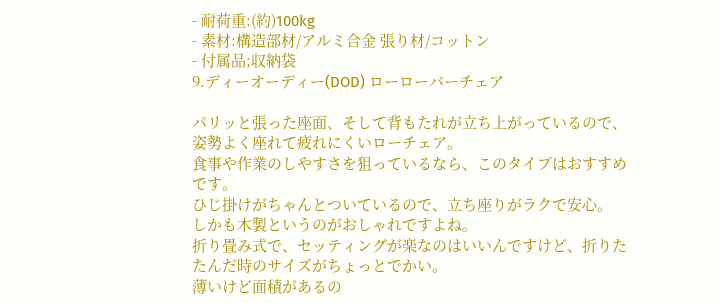- 耐荷重:(約)100kg
- 素材:構造部材/アルミ合金 張り材/コットン
- 付属品;収納袋
9.ディーオーディー(DOD) ローローバーチェア

パリッと張った座面、そして背もたれが立ち上がっているので、姿勢よく座れて疲れにくいローチェア。
食事や作業のしやすさを狙っているなら、このタイプはおすすめです。
ひじ掛けがちゃんとついているので、立ち座りがラクで安心。
しかも木製というのがおしゃれですよね。
折り畳み式で、セッティングが楽なのはいいんですけど、折りたたんだ時のサイズがちょっとでかい。
薄いけど面積があるの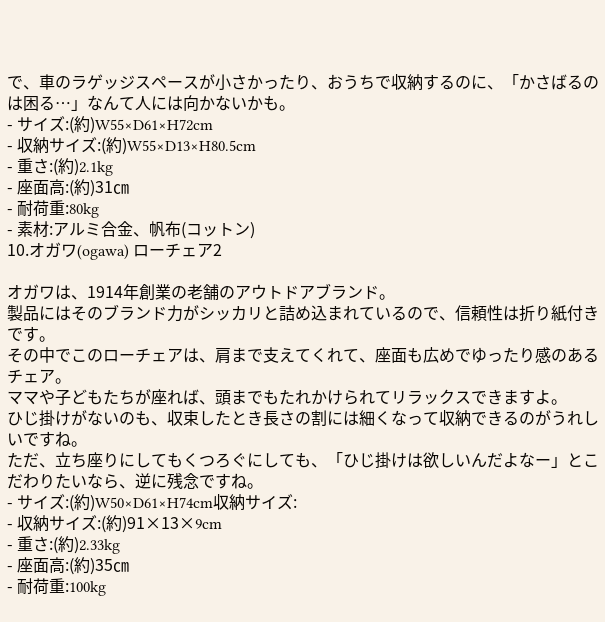で、車のラゲッジスペースが小さかったり、おうちで収納するのに、「かさばるのは困る…」なんて人には向かないかも。
- サイズ:(約)W55×D61×H72cm
- 収納サイズ:(約)W55×D13×H80.5cm
- 重さ:(約)2.1kg
- 座面高:(約)31㎝
- 耐荷重:80kg
- 素材:アルミ合金、帆布(コットン)
10.オガワ(ogawa) ローチェア2

オガワは、1914年創業の老舗のアウトドアブランド。
製品にはそのブランド力がシッカリと詰め込まれているので、信頼性は折り紙付きです。
その中でこのローチェアは、肩まで支えてくれて、座面も広めでゆったり感のあるチェア。
ママや子どもたちが座れば、頭までもたれかけられてリラックスできますよ。
ひじ掛けがないのも、収束したとき長さの割には細くなって収納できるのがうれしいですね。
ただ、立ち座りにしてもくつろぐにしても、「ひじ掛けは欲しいんだよなー」とこだわりたいなら、逆に残念ですね。
- サイズ:(約)W50×D61×H74cm収納サイズ:
- 収納サイズ:(約)91×13×9cm
- 重さ:(約)2.33kg
- 座面高:(約)35㎝
- 耐荷重:100kg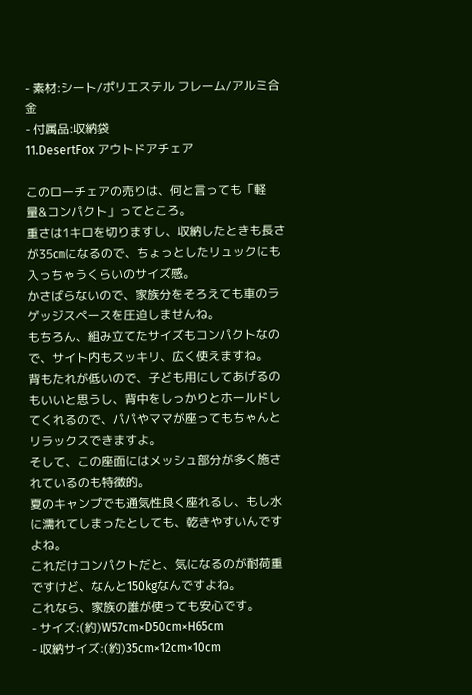- 素材:シート/ポリエステル フレーム/アルミ合金
- 付属品:収納袋
11.DesertFox アウトドアチェア

このローチェアの売りは、何と言っても「軽量&コンパクト」ってところ。
重さは1キロを切りますし、収納したときも長さが35㎝になるので、ちょっとしたリュックにも入っちゃうくらいのサイズ感。
かさばらないので、家族分をそろえても車のラゲッジスペースを圧迫しませんね。
もちろん、組み立てたサイズもコンパクトなので、サイト内もスッキリ、広く使えますね。
背もたれが低いので、子ども用にしてあげるのもいいと思うし、背中をしっかりとホールドしてくれるので、パパやママが座ってもちゃんとリラックスできますよ。
そして、この座面にはメッシュ部分が多く施されているのも特徴的。
夏のキャンプでも通気性良く座れるし、もし水に濡れてしまったとしても、乾きやすいんですよね。
これだけコンパクトだと、気になるのが耐荷重ですけど、なんと150kgなんですよね。
これなら、家族の誰が使っても安心です。
- サイズ:(約)W57cm×D50cm×H65cm
- 収納サイズ:(約)35cm×12cm×10cm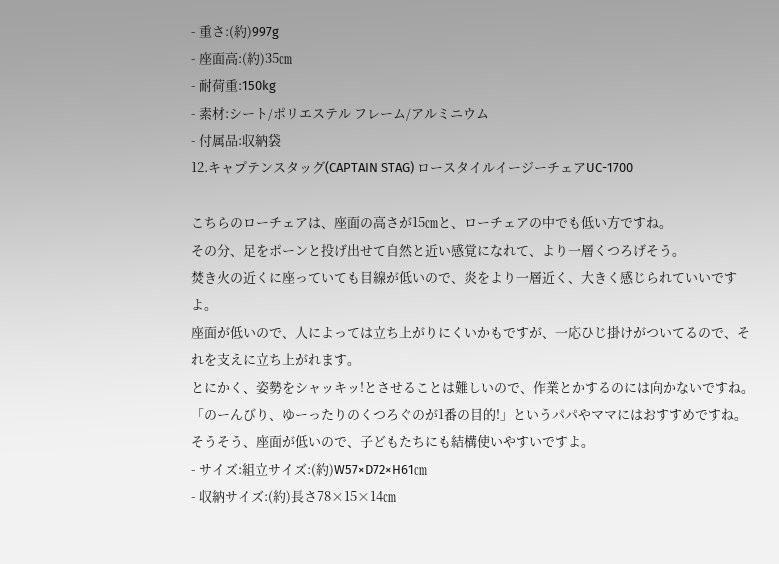- 重さ:(約)997g
- 座面高:(約)35㎝
- 耐荷重:150kg
- 素材:シート/ポリエステル フレーム/アルミニウム
- 付属品:収納袋
12.キャプテンスタッグ(CAPTAIN STAG) ロースタイルイージーチェアUC-1700

こちらのローチェアは、座面の高さが15㎝と、ローチェアの中でも低い方ですね。
その分、足をポーンと投げ出せて自然と近い感覚になれて、より一層くつろげそう。
焚き火の近くに座っていても目線が低いので、炎をより一層近く、大きく感じられていいですよ。
座面が低いので、人によっては立ち上がりにくいかもですが、一応ひじ掛けがついてるので、それを支えに立ち上がれます。
とにかく、姿勢をシャッキッ!とさせることは難しいので、作業とかするのには向かないですね。
「のーんびり、ゆーったりのくつろぐのが1番の目的!」というパパやママにはおすすめですね。
そうそう、座面が低いので、子どもたちにも結構使いやすいですよ。
- サイズ:組立サイズ:(約)W57×D72×H61㎝
- 収納サイズ:(約)長さ78×15×14㎝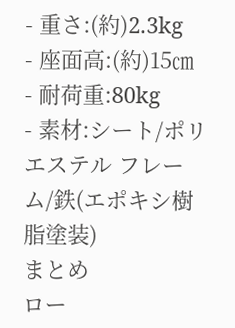- 重さ:(約)2.3kg
- 座面高:(約)15㎝
- 耐荷重:80kg
- 素材:シート/ポリエステル フレーム/鉄(エポキシ樹脂塗装)
まとめ
ロー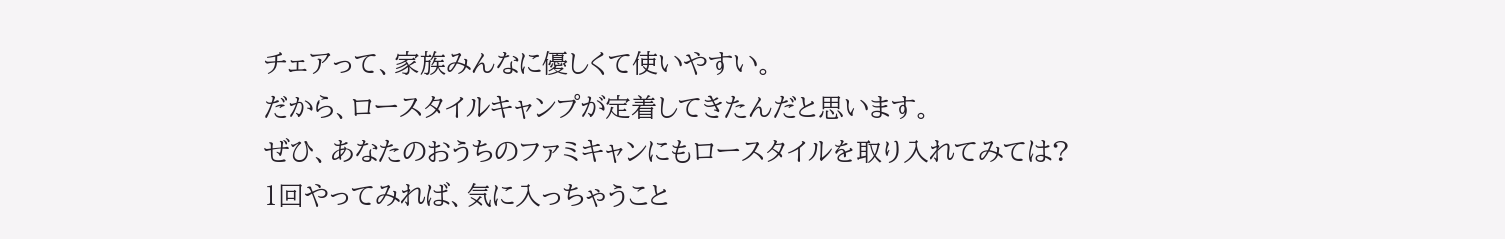チェアって、家族みんなに優しくて使いやすい。
だから、ロースタイルキャンプが定着してきたんだと思います。
ぜひ、あなたのおうちのファミキャンにもロースタイルを取り入れてみては?
1回やってみれば、気に入っちゃうこと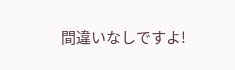間違いなしですよ!